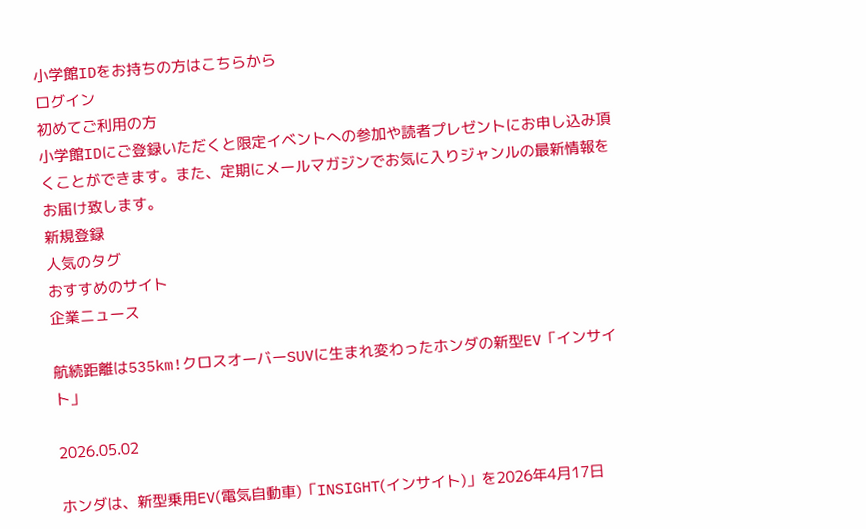小学館IDをお持ちの方はこちらから
ログイン
初めてご利用の方
小学館IDにご登録いただくと限定イベントへの参加や読者プレゼントにお申し込み頂くことができます。また、定期にメールマガジンでお気に入りジャンルの最新情報をお届け致します。
新規登録
人気のタグ
おすすめのサイト
企業ニュース

航続距離は535km!クロスオーバーSUVに生まれ変わったホンダの新型EV「インサイト」

2026.05.02

ホンダは、新型乗用EV(電気自動車)「INSIGHT(インサイト)」を2026年4月17日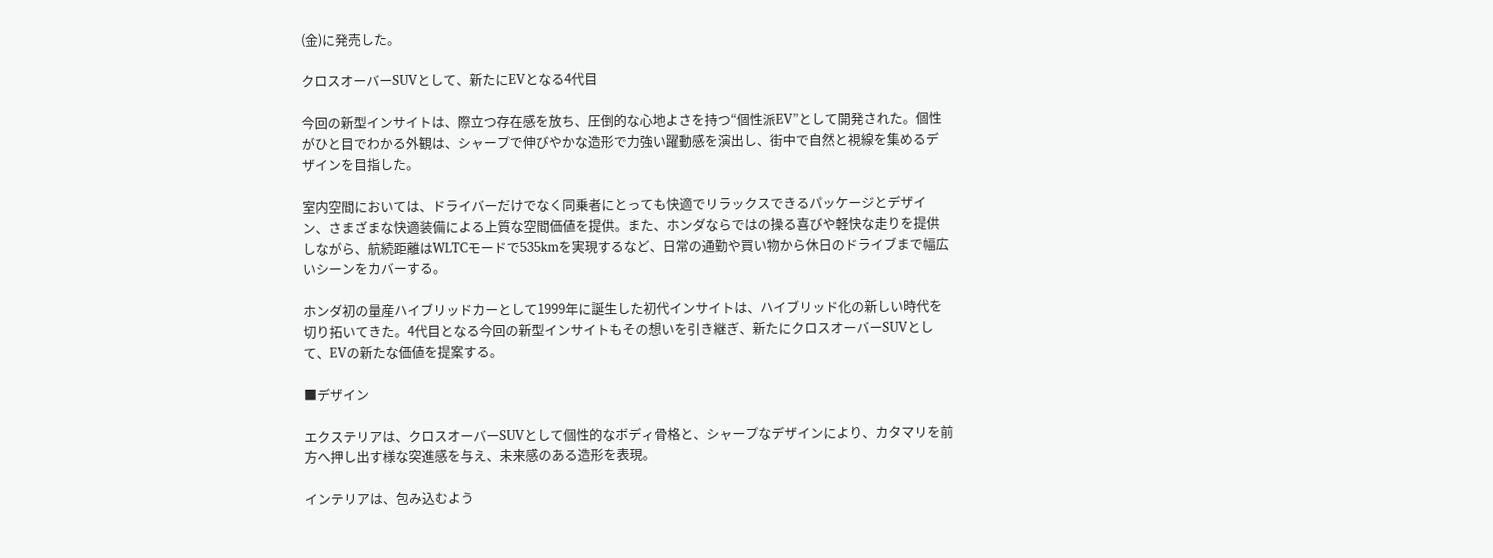(金)に発売した。

クロスオーバーSUVとして、新たにEVとなる4代目

今回の新型インサイトは、際立つ存在感を放ち、圧倒的な心地よさを持つ“個性派EV”として開発された。個性がひと目でわかる外観は、シャープで伸びやかな造形で力強い躍動感を演出し、街中で自然と視線を集めるデザインを目指した。

室内空間においては、ドライバーだけでなく同乗者にとっても快適でリラックスできるパッケージとデザイン、さまざまな快適装備による上質な空間価値を提供。また、ホンダならではの操る喜びや軽快な走りを提供しながら、航続距離はWLTCモードで535kmを実現するなど、日常の通勤や買い物から休日のドライブまで幅広いシーンをカバーする。

ホンダ初の量産ハイブリッドカーとして1999年に誕生した初代インサイトは、ハイブリッド化の新しい時代を切り拓いてきた。4代目となる今回の新型インサイトもその想いを引き継ぎ、新たにクロスオーバーSUVとして、EVの新たな価値を提案する。

■デザイン

エクステリアは、クロスオーバーSUVとして個性的なボディ骨格と、シャープなデザインにより、カタマリを前方へ押し出す様な突進感を与え、未来感のある造形を表現。

インテリアは、包み込むよう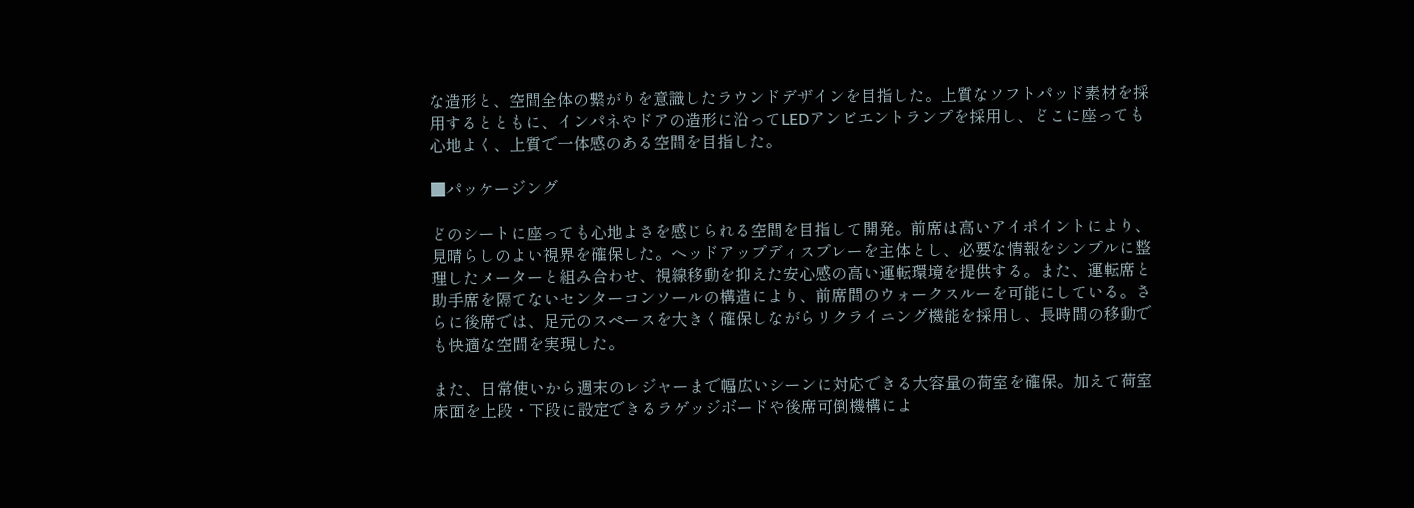な造形と、空間全体の繋がりを意識したラウンドデザインを目指した。上質なソフトパッド素材を採用するとともに、インパネやドアの造形に沿ってLEDアンビエントランプを採用し、どこに座っても心地よく、上質で一体感のある空間を目指した。

■パッケージング

どのシートに座っても心地よさを感じられる空間を目指して開発。前席は高いアイポイントにより、見晴らしのよい視界を確保した。ヘッドアップディスプレーを主体とし、必要な情報をシンプルに整理したメーターと組み合わせ、視線移動を抑えた安心感の高い運転環境を提供する。また、運転席と助手席を隔てないセンターコンソールの構造により、前席間のウォークスルーを可能にしている。さらに後席では、足元のスペースを大きく確保しながらリクライニング機能を採用し、長時間の移動でも快適な空間を実現した。

また、日常使いから週末のレジャーまで幅広いシーンに対応できる大容量の荷室を確保。加えて荷室床面を上段・下段に設定できるラゲッジボードや後席可倒機構によ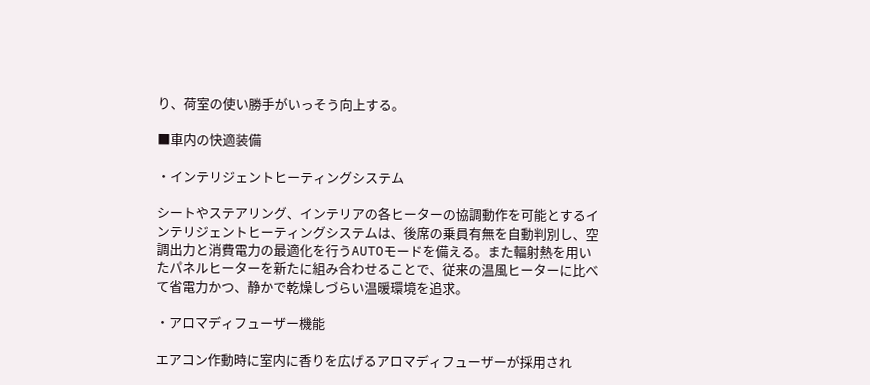り、荷室の使い勝手がいっそう向上する。

■車内の快適装備

・インテリジェントヒーティングシステム

シートやステアリング、インテリアの各ヒーターの協調動作を可能とするインテリジェントヒーティングシステムは、後席の乗員有無を自動判別し、空調出力と消費電力の最適化を行うAUTOモードを備える。また輻射熱を用いたパネルヒーターを新たに組み合わせることで、従来の温風ヒーターに比べて省電力かつ、静かで乾燥しづらい温暖環境を追求。

・アロマディフューザー機能

エアコン作動時に室内に香りを広げるアロマディフューザーが採用され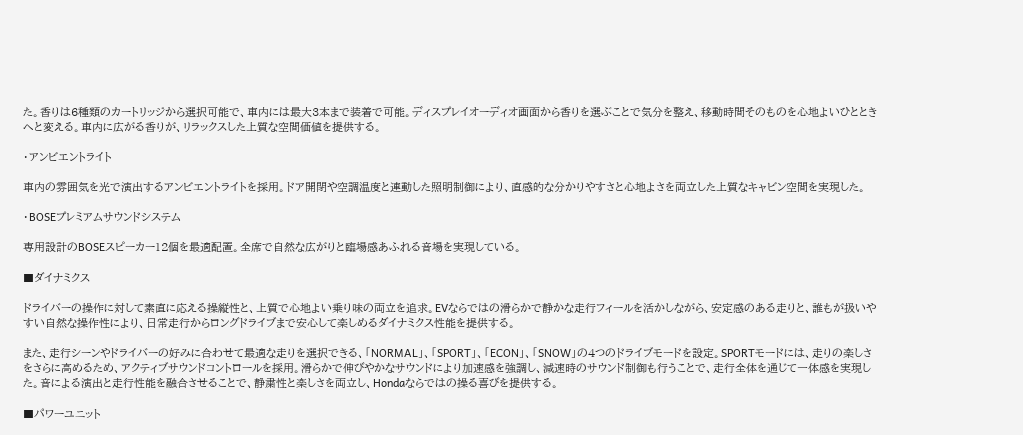た。香りは6種類のカートリッジから選択可能で、車内には最大3本まで装着で可能。ディスプレイオーディオ画面から香りを選ぶことで気分を整え、移動時間そのものを心地よいひとときへと変える。車内に広がる香りが、リラックスした上質な空間価値を提供する。

・アンビエントライト

車内の雰囲気を光で演出するアンビエントライトを採用。ドア開閉や空調温度と連動した照明制御により、直感的な分かりやすさと心地よさを両立した上質なキャビン空間を実現した。

・BOSEプレミアムサウンドシステム

専用設計のBOSEスピーカー12個を最適配置。全席で自然な広がりと臨場感あふれる音場を実現している。

■ダイナミクス

ドライバーの操作に対して素直に応える操縦性と、上質で心地よい乗り味の両立を追求。EVならではの滑らかで静かな走行フィールを活かしながら、安定感のある走りと、誰もが扱いやすい自然な操作性により、日常走行からロングドライブまで安心して楽しめるダイナミクス性能を提供する。

また、走行シーンやドライバーの好みに合わせて最適な走りを選択できる、「NORMAL」、「SPORT」、「ECON」、「SNOW」の4つのドライブモードを設定。SPORTモードには、走りの楽しさをさらに高めるため、アクティブサウンドコントロールを採用。滑らかで伸びやかなサウンドにより加速感を強調し、減速時のサウンド制御も行うことで、走行全体を通じて一体感を実現した。音による演出と走行性能を融合させることで、静粛性と楽しさを両立し、Hondaならではの操る喜びを提供する。

■パワーユニット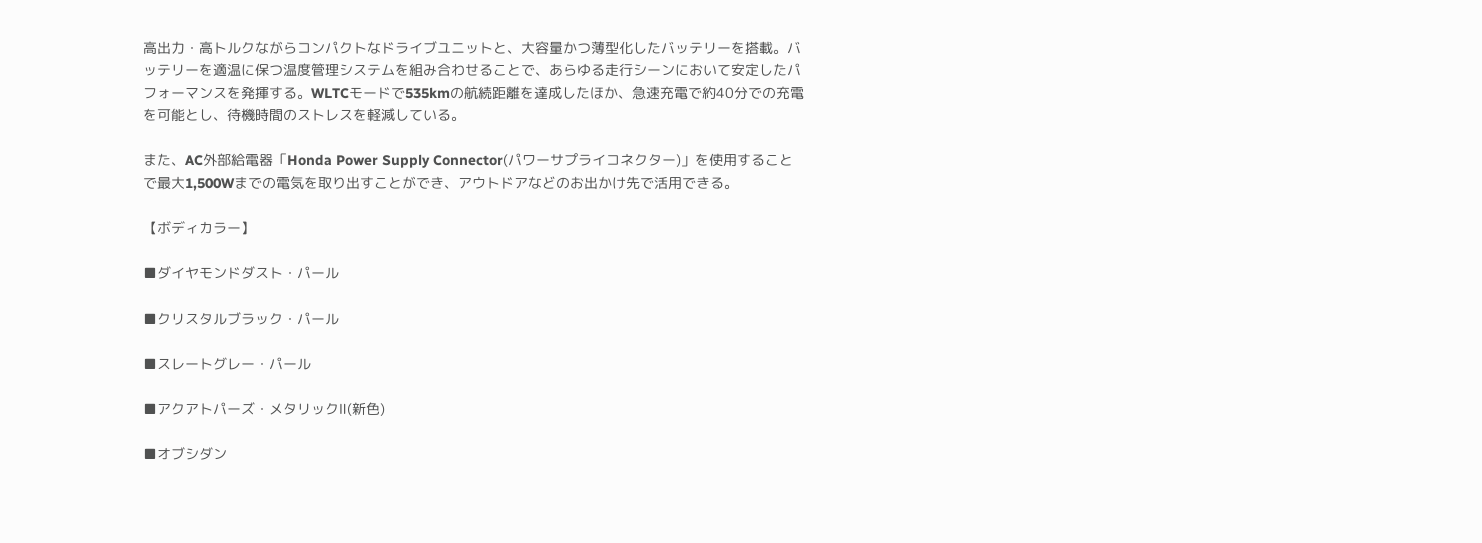高出力・高トルクながらコンパクトなドライブユニットと、大容量かつ薄型化したバッテリーを搭載。バッテリーを適温に保つ温度管理システムを組み合わせることで、あらゆる走行シーンにおいて安定したパフォーマンスを発揮する。WLTCモードで535kmの航続距離を達成したほか、急速充電で約40分での充電を可能とし、待機時間のストレスを軽減している。

また、AC外部給電器「Honda Power Supply Connector(パワーサプライコネクター)」を使用することで最大1,500Wまでの電気を取り出すことができ、アウトドアなどのお出かけ先で活用できる。

【ボディカラー】

■ダイヤモンドダスト・パール

■クリスタルブラック・パール

■スレートグレー・パール

■アクアトパーズ・メタリックⅡ(新色)

■オブシダン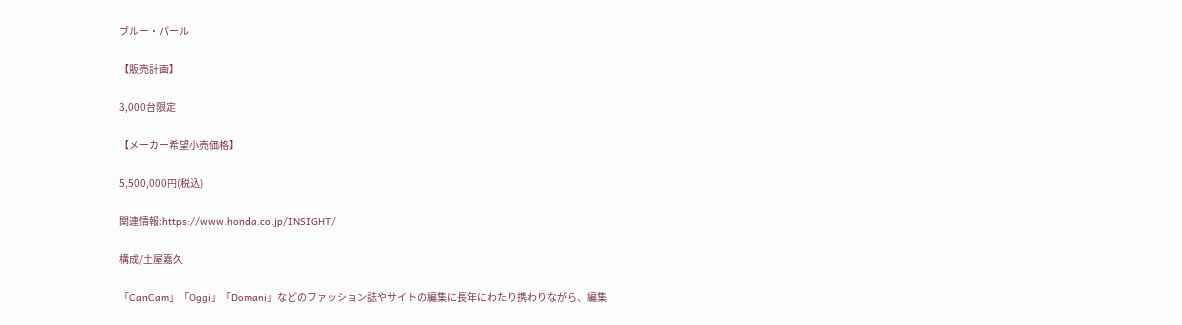ブルー・パール

【販売計画】

3,000台限定

【メーカー希望小売価格】

5,500,000円(税込)

関連情報:https://www.honda.co.jp/INSIGHT/

構成/土屋嘉久

「CanCam」「Oggi」「Domani」などのファッション誌やサイトの編集に長年にわたり携わりながら、編集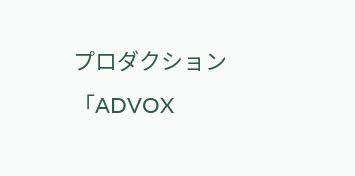プロダクション「ADVOX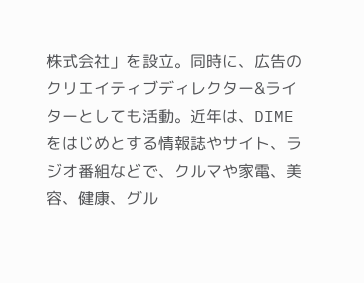株式会社」を設立。同時に、広告のクリエイティブディレクター&ライターとしても活動。近年は、DIMEをはじめとする情報誌やサイト、ラジオ番組などで、クルマや家電、美容、健康、グル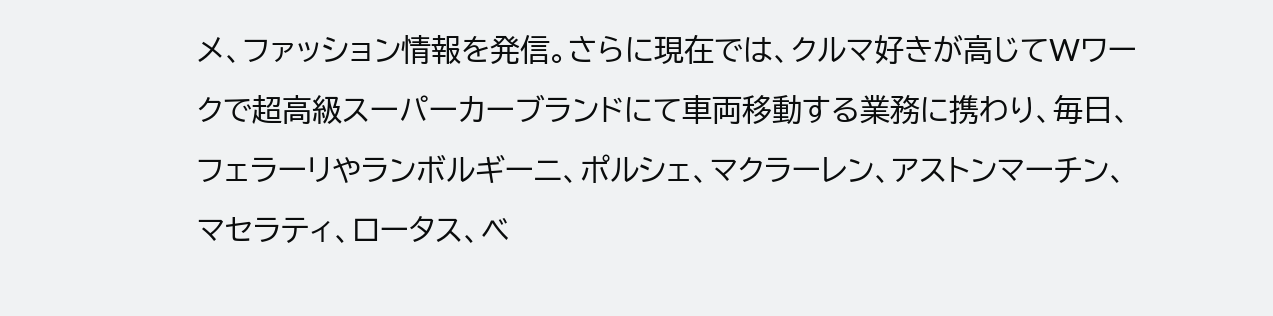メ、ファッション情報を発信。さらに現在では、クルマ好きが高じてWワークで超高級スーパーカーブランドにて車両移動する業務に携わり、毎日、フェラーリやランボルギーニ、ポルシェ、マクラーレン、アストンマーチン、マセラティ、ロータス、ベ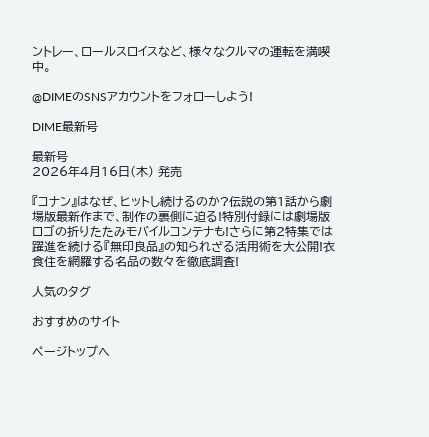ントレー、ロールスロイスなど、様々なクルマの運転を満喫中。

@DIMEのSNSアカウントをフォローしよう!

DIME最新号

最新号
2026年4月16日(木) 発売

『コナン』はなぜ、ヒットし続けるのか?伝説の第1話から劇場版最新作まで、制作の裏側に迫る!特別付録には劇場版ロゴの折りたたみモバイルコンテナも!さらに第2特集では躍進を続ける『無印良品』の知られざる活用術を大公開!衣食住を網羅する名品の数々を徹底調査!

人気のタグ

おすすめのサイト

ページトップへ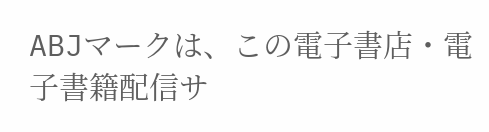ABJマークは、この電子書店・電子書籍配信サ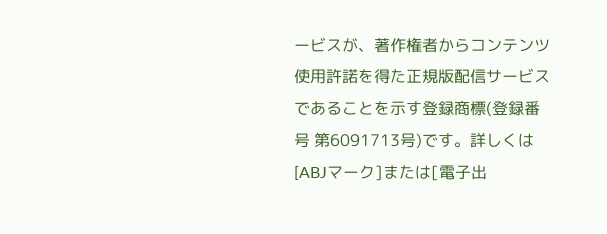ービスが、著作権者からコンテンツ使用許諾を得た正規版配信サービスであることを示す登録商標(登録番号 第6091713号)です。詳しくは[ABJマーク]または[電子出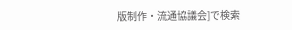版制作・流通協議会]で検索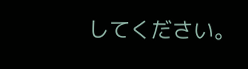してください。